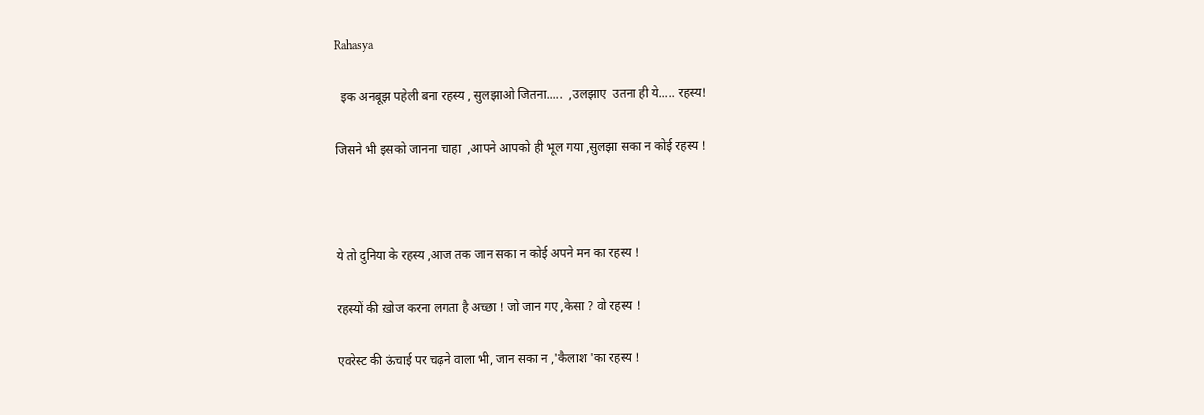Rahasya

  इक अनबूझ पहेली बना रहस्य , सुलझाओ जितना.....  ,उलझाए  उतना ही ये..... रहस्य!

जिसने भी इसको जानना चाहा  ,आपने आपको ही भूल गया ,सुलझा सका न कोई रहस्य !



ये तो दुनिया के रहस्य ,आज तक जान सका न कोई अपने मन का रहस्य !

रहस्यों की ख़ोज करना लगता है अच्छा ! जो जान गए ,केसा ? वो रहस्य !

एवरेस्ट की ऊंचाई पर चढ़ने वाला भी, जान सका न ,'कैलाश 'का रहस्य !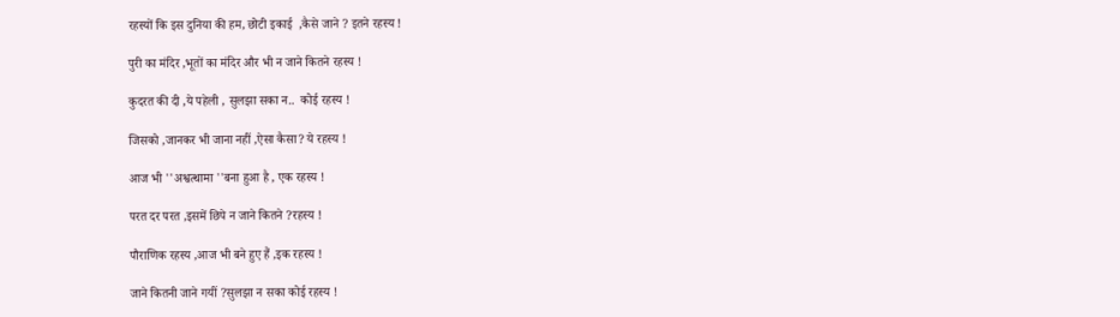रहस्यों कि इस दुनिया की हम, छोटी इकाई  ,कैसे जाने ? इतने रहस्य !

पुरी का मंदिर ,भूतों का मंदिर और भी न जाने कितने रहस्य !

कुदरत की दी ,ये पहेली , सुलझा सका न..  कोई रहस्य !

जिसको ,जानकर भी जाना नहीं ,ऐसा कैसा? ये रहस्य !

आज भी ''अश्वत्थामा ''बना हुआ है , एक रहस्य !

परत दर परत ,इसमें छिपे न जाने कितने ?रहस्य !

पौराणिक रहस्य ,आज भी बने हुए हैं ,इक रहस्य !

जाने कितनी जाने गयीं ?सुलझा न सका कोई रहस्य !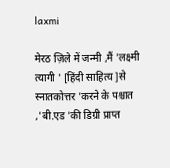laxmi

मेरठ ज़िले में जन्मी ,मैं 'लक्ष्मी त्यागी ' [हिंदी साहित्य ]से स्नातकोत्तर 'करने के पश्चात ,'बी.एड 'की डिग्री प्राप्त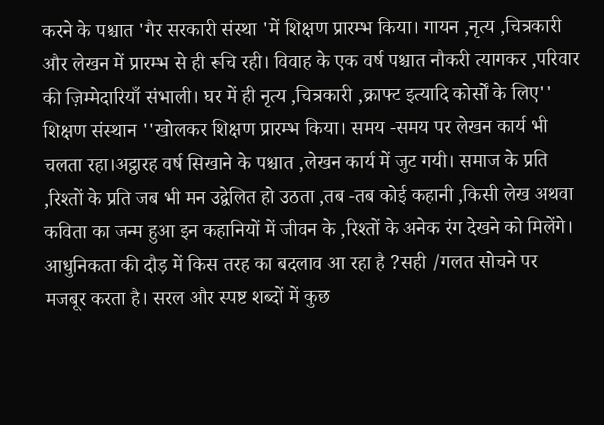करने के पश्चात 'गैर सरकारी संस्था 'में शिक्षण प्रारम्भ किया। गायन ,नृत्य ,चित्रकारी और लेखन में प्रारम्भ से ही रूचि रही। विवाह के एक वर्ष पश्चात नौकरी त्यागकर ,परिवार की ज़िम्मेदारियाँ संभाली। घर में ही नृत्य ,चित्रकारी ,क्राफ्ट इत्यादि कोर्सों के लिए'' शिक्षण संस्थान ''खोलकर शिक्षण प्रारम्भ किया। समय -समय पर लेखन कार्य भी चलता रहा।अट्ठारह वर्ष सिखाने के पश्चात ,लेखन कार्य में जुट गयी। समाज के प्रति ,रिश्तों के प्रति जब भी मन उद्वेलित हो उठता ,तब -तब कोई कहानी ,किसी लेख अथवा कविता का जन्म हुआ इन कहानियों में जीवन के ,रिश्तों के अनेक रंग देखने को मिलेंगे। आधुनिकता की दौड़ में किस तरह का बदलाव आ रहा है ?सही /गलत सोचने पर मजबूर करता है। सरल और स्पष्ट शब्दों में कुछ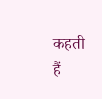कहती हैं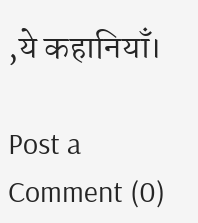,ये कहानियाँ।

Post a Comment (0)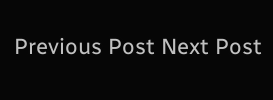Previous Post Next Post